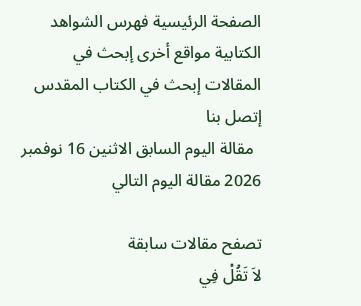الصفحة الرئيسية فهرس الشواهد الكتابية مواقع أخرى إبحث في المقالات إبحث في الكتاب المقدس إتصل بنا
  مقالة اليوم السابق الاثنين 16 نوفمبر 2026 مقالة اليوم التالي

تصفح مقالات سابقة
لاَ تَقُلْ فِي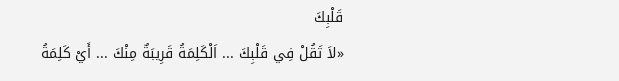قَلْبِكَ
«لاَ تَقُلْ فِي قَلْبِكَ ... اَلْكَلِمَةُ قَرِيبَةٌ مِنْكَ ... أَيْ كَلِمَةُ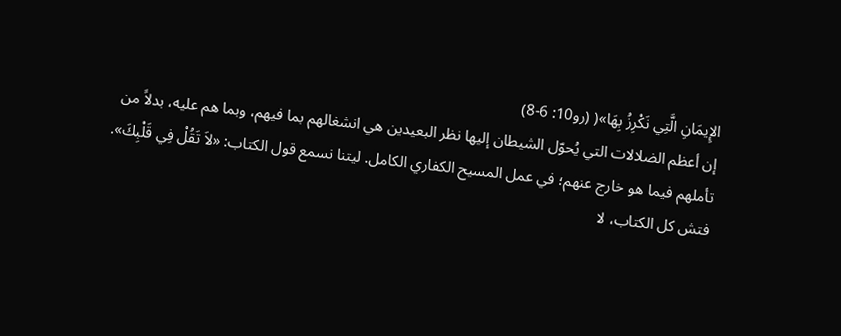الإِيمَانِ الَّتِي نَكْرِزُ بِهَا»( (رو10: 6-8)
إن أعظم الضلالات التي يُحوّل الشيطان إليها نظر البعيدين هي انشغالهم بما فيهم، وبما هم عليه، بدلاً من تأملهم فيما هو خارج عنهم؛ في عمل المسيح الكفاري الكامل. ليتنا نسمع قول الكتاب: «لاَ تَقُلْ فِي قَلْبِكَ». فتش كل الكتاب، لا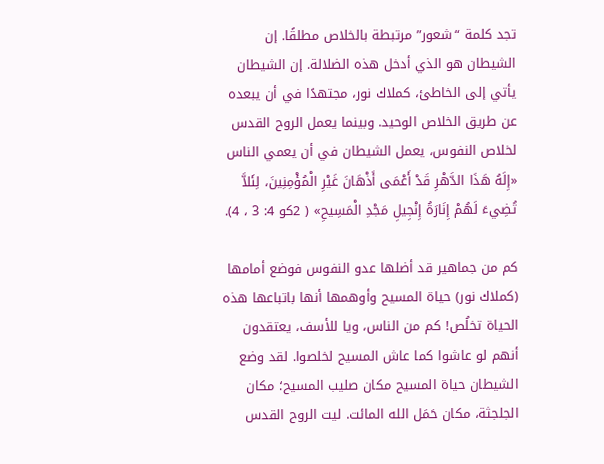تجد كلمة “شعور” مرتبطة بالخلاص مطلقًا. إن الشيطان هو الذي أدخل هذه الضلالة. إن الشيطان يأتي إلى الخاطئ، كملاك نور، مجتهدًا في أن يبعده عن طريق الخلاص الوحيد. وبينما يعمل الروح القدس لخلاص النفوس، يعمل الشيطان في أن يعمي الناس «إِلَهُ هَذَا الدَّهْرِ قَدْ أَعْمَى أَذْهَانَ غَيْرِ الْمُؤْمِنِينَ، لِئَلاَّ تُضِيءَ لَهُمْ إِنَارَةُ إِنْجِيلِ مَجْدِ الْمَسِيحِ» ( 2كو 4: 3 ، 4).

كم من جماهير قد أضلها عدو النفوس فوضع أمامها (كملاك نور) حياة المسيح وأوهمها أنها باتباعها هذه الحياة تخلُص! كم من الناس، ويا للأسف، يعتقدون أنهم لو عاشوا كما عاش المسيح لخلصوا. لقد وضع الشيطان حياة المسيح مكان صليب المسيح؛ مكان الجلجثة، مكان حَمَل الله المائت. ليت الروح القدس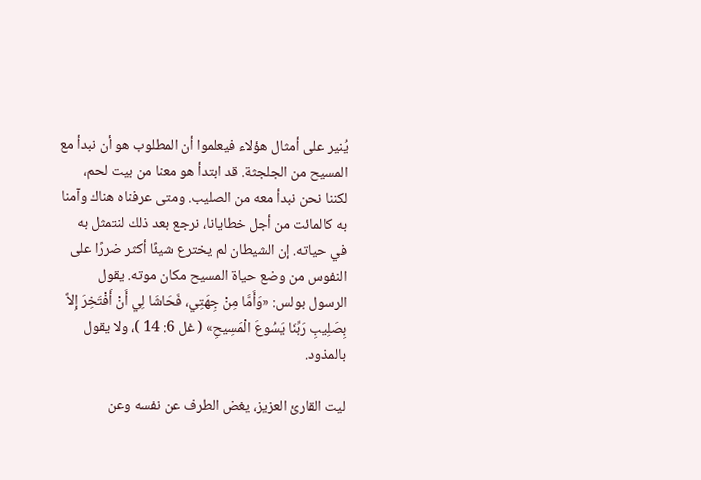يُنير على أمثال هؤلاء فيعلموا أن المطلوب هو أن نبدأ مع المسيح من الجلجثة. قد ابتدأ هو معنا من بيت لحم، لكننا نحن نبدأ معه من الصليب. ومتى عرفناه هناك وآمنا به كالمائت من أجل خطايانا، نرجع بعد ذلك لنتمثل به في حياته. إن الشيطان لم يخترع شيئًا أكثر ضررًا على النفوس من وضع حياة المسيح مكان موته. يقول الرسول بولس: «وَأَمَّا مِنْ جِهَتِي، فَحَاشَا لِي أَنْ أَفْتَخِرَ إِلاَّ بِصَلِيبِ رَبِّنَا يَسُوعَ الْمَسِيحِ» ( غل 6: 14 )، ولا يقول بالمذود.

ليت القارئ العزيز، يغض الطرف عن نفسه وعن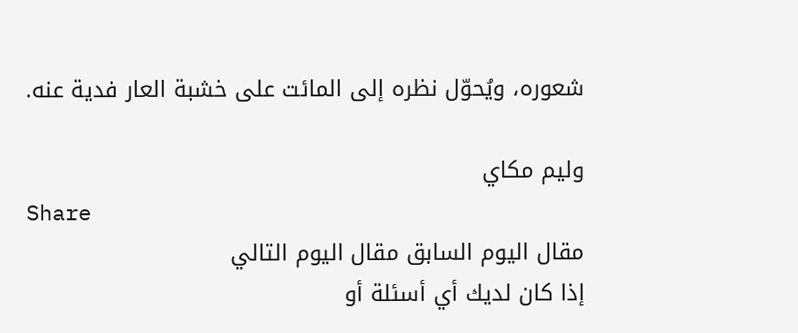شعوره، ويُحوّل نظره إلى المائت على خشبة العار فدية عنه.

وليم مكاي
Share
مقال اليوم السابق مقال اليوم التالي
إذا كان لديك أي أسئلة أو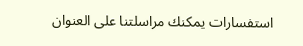استفسارات يمكنك مراسلتنا على العنوان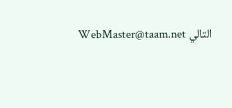التالي WebMaster@taam.net